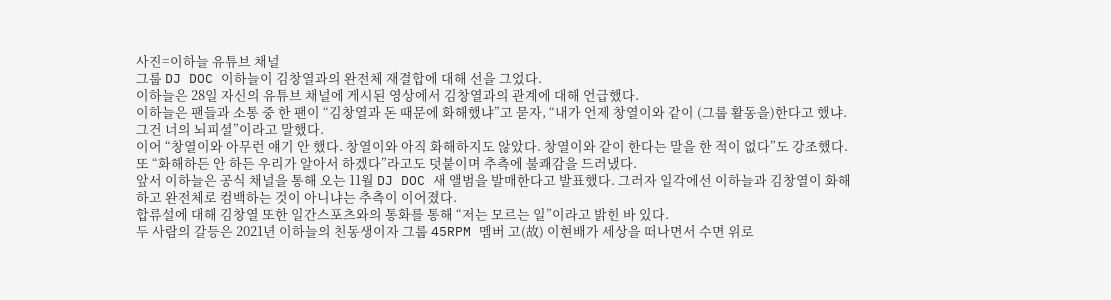사진=이하늘 유튜브 채널
그룹 DJ DOC 이하늘이 김창열과의 완전체 재결합에 대해 선을 그었다.
이하늘은 28일 자신의 유튜브 채널에 게시된 영상에서 김창열과의 관계에 대해 언급했다.
이하늘은 팬들과 소통 중 한 팬이 “김창열과 돈 때문에 화해했냐”고 묻자, “내가 언제 창열이와 같이 (그룹 활동을)한다고 했냐. 그건 너의 뇌피셜”이라고 말했다.
이어 “창열이와 아무런 얘기 안 했다. 창열이와 아직 화해하지도 않았다. 창열이와 같이 한다는 말을 한 적이 없다”도 강조했다. 또 “화해하든 안 하든 우리가 알아서 하겠다”라고도 덧붙이며 추측에 불쾌감을 드러냈다.
앞서 이하늘은 공식 채널을 통해 오는 11월 DJ DOC 새 앨범을 발매한다고 발표했다. 그러자 일각에선 이하늘과 김창열이 화해하고 완전체로 컴백하는 것이 아니냐는 추측이 이어졌다.
합류설에 대해 김창열 또한 일간스포츠와의 통화를 통해 “저는 모르는 일”이라고 밝힌 바 있다.
두 사람의 갈등은 2021년 이하늘의 친동생이자 그룹 45RPM 멤버 고(故) 이현배가 세상을 떠나면서 수면 위로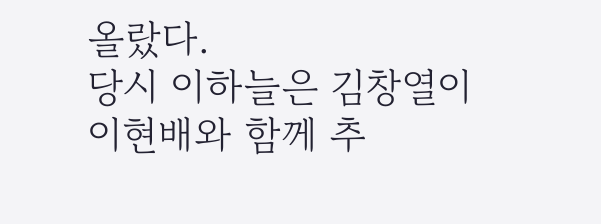올랐다.
당시 이하늘은 김창열이 이현배와 함께 추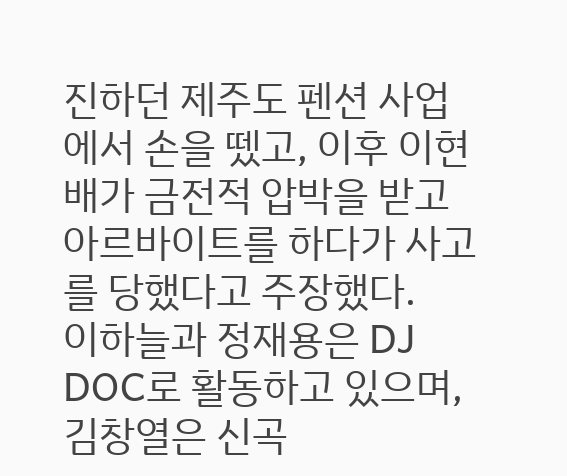진하던 제주도 펜션 사업에서 손을 뗐고, 이후 이현배가 금전적 압박을 받고 아르바이트를 하다가 사고를 당했다고 주장했다.
이하늘과 정재용은 DJ DOC로 활동하고 있으며, 김창열은 신곡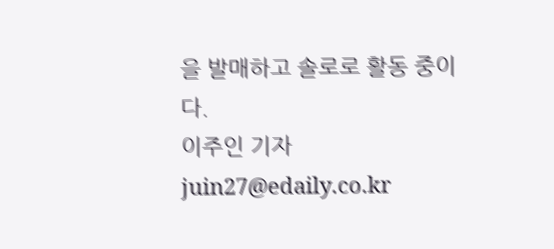을 발매하고 솔로로 활동 중이다.
이주인 기자 juin27@edaily.co.kr